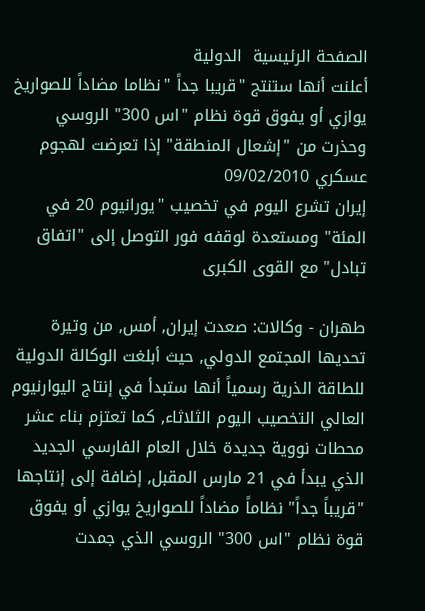الصفحة الرئيسية  الدولية
أعلنت أنها ستنتج "قريبا جداً "نظاما مضاداً للصواريخ يوازي أو يفوق قوة نظام "اس 300" الروسي وحذرت من "إشعال المنطقة" إذا تعرضت لهجوم عسكري 09/02/2010
إيران تشرع اليوم في تخصيب "يورانيوم 20 في المئة" ومستعدة لوقفه فور التوصل إلى "اتفاق تبادل" مع القوى الكبرى

طهران - وكالات: صعدت إيران, أمس, من وتيرة تحديها المجتمع الدولي, حيث أبلغت الوكالة الدولية للطاقة الذرية رسمياً أنها ستبدأ في إنتاج اليوارنيوم العالي التخصيب اليوم الثلاثاء, كما تعتزم بناء عشر محطات نووية جديدة خلال العام الفارسي الجديد الذي يبدأ في 21 مارس المقبل, إضافة إلى إنتاجها "قريباً جداً" نظاماً مضاداً للصواريخ يوازي أو يفوق قوة نظام "اس 300" الروسي الذي جمدت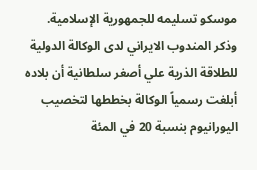موسكو تسليمه للجمهورية الإسلامية.
وذكر المندوب الايراني لدى الوكالة الدولية للطلاقة الذرية علي أصغر سلطانية أن بلاده أبلغت رسمياً الوكالة بخططها لتخصيب اليورانيوم بنسبة 20 في المئة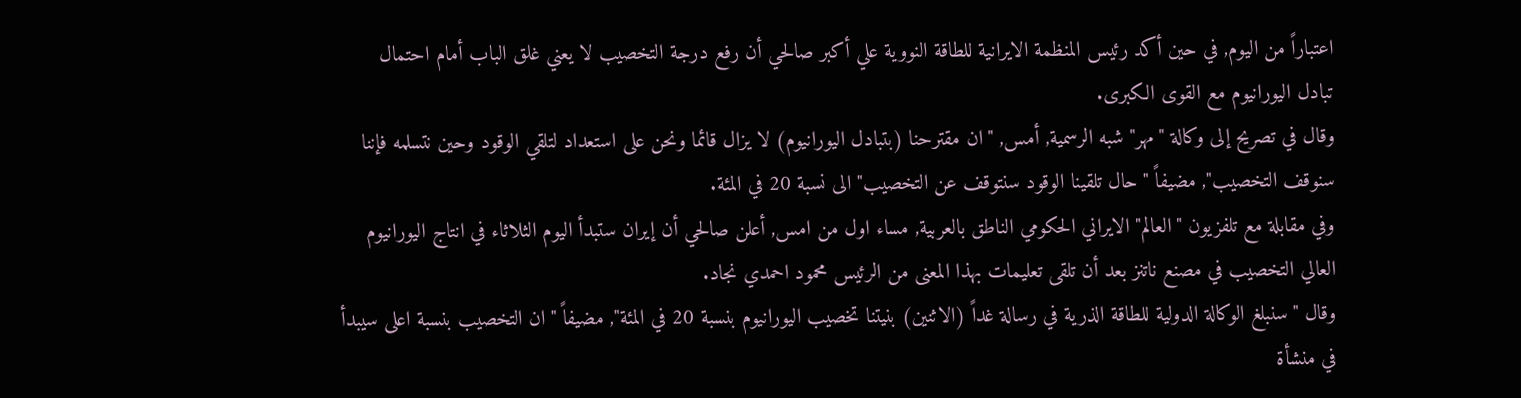اعتباراً من اليوم, في حين أكد رئيس المنظمة الايرانية للطاقة النووية علي أكبر صالحي أن رفع درجة التخصيب لا يعني غلق الباب أمام احتمال تبادل اليورانيوم مع القوى الكبرى.
وقال في تصريح إلى وكالة "مهر" شبه الرسمية, أمس, "ان مقترحنا (بتبادل اليورانيوم) لا يزال قائما ونحن على استعداد لتلقي الوقود وحين نتسلمه فإننا سنوقف التخصيب", مضيفاً "حال تلقينا الوقود سنتوقف عن التخصيب" الى نسبة 20 في المئة.
وفي مقابلة مع تلفزيون "العالم" الايراني الحكومي الناطق بالعربية, مساء اول من امس, أعلن صالحي أن إيران ستبدأ اليوم الثلاثاء في انتاج اليورانيوم العالي التخصيب في مصنع ناتنز بعد أن تلقى تعليمات بهذا المعنى من الرئيس محمود احمدي نجاد.
وقال "سنبلغ الوكالة الدولية للطاقة الذرية في رسالة غداً (الاثنين) بنيتنا تخصيب اليورانيوم بنسبة 20 في المئة", مضيفاً "ان التخصيب بنسبة اعلى سيبدأ في منشأة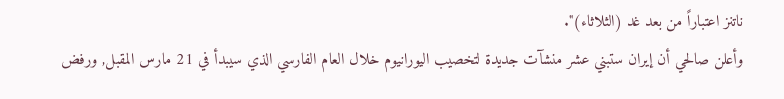ناتنز اعتباراً من بعد غد (الثلاثاء)".
وأعلن صالحي أن إيران ستبني عشر منشآت جديدة لتخصيب اليورانيوم خلال العام الفارسي الذي سيبدأ في 21 مارس المقبل, ورفض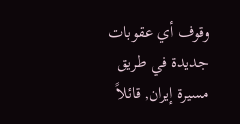وقوف أي عقوبات جديدة في طريق مسيرة إيران, قائلاً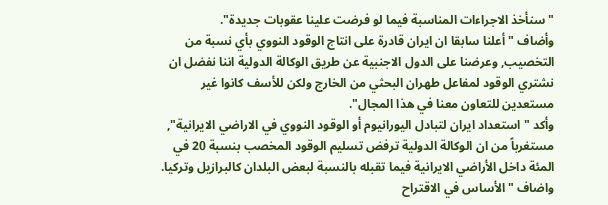"سنأخذ الاجراءات المناسبة فيما لو فرضت علينا عقوبات جديدة".
وأضاف "أعلنا سابقا ان ايران قادرة على انتاج الوقود النووي بأي نسبة من التخصيب, وعرضنا على الدول الاجنبية عن طريق الوكالة الدولية اننا نفضل ان نشتري الوقود لمفاعل طهران البحثي من الخارج ولكن للأسف كانوا غير مستعدين للتعاون معنا في هذا المجال".
وأكد "استعداد ايران لتبادل اليورانيوم أو الوقود النووي في الاراضي الايرانية", مستغرباً من ان الوكالة الدولية ترفض تسليم الوقود المخصب بنسبة 20 في المئة داخل الأراضي الايرانية فيما تقبله بالنسبة لبعض البلدان كالبرازيل وتركيا.
واضاف "الأساس في الاقتراح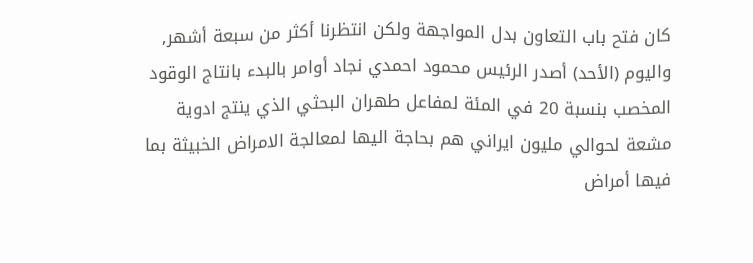كان فتح باب التعاون بدل المواجهة ولكن انتظرنا أكثر من سبعة أشهر, واليوم (الأحد) أصدر الرئيس محمود احمدي نجاد أوامر بالبدء بانتاج الوقود المخصب بنسبة 20 في المئة لمفاعل طهران البحثي الذي ينتج ادوية مشعة لحوالي مليون ايراني هم بحاجة اليها لمعالجة الامراض الخبيثة بما فيها أمراض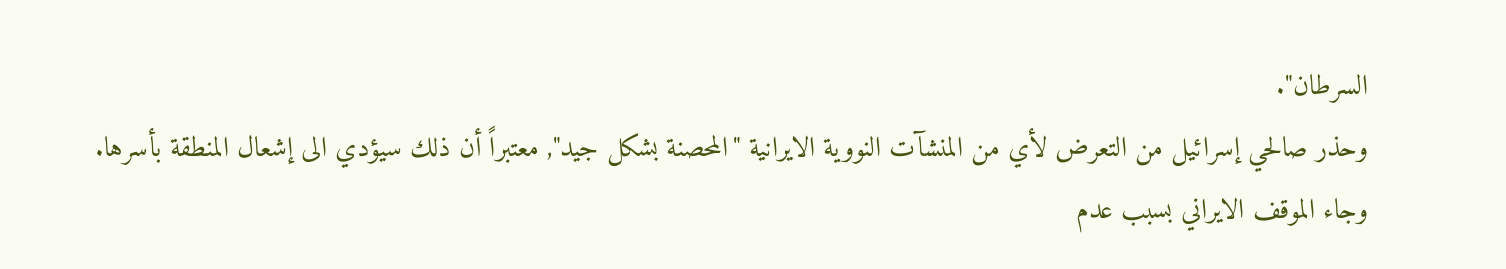السرطان".
وحذر صالحي إسرائيل من التعرض لأي من المنشآت النووية الايرانية "المحصنة بشكل جيد", معتبراً أن ذلك سيؤدي الى إشعال المنطقة بأسرها.
وجاء الموقف الايراني بسبب عدم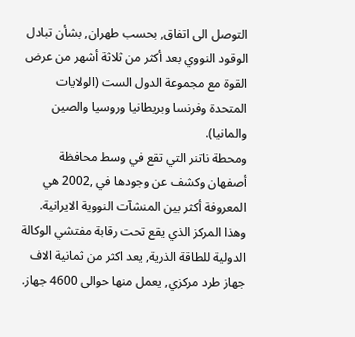التوصل الى اتفاق, بحسب طهران, بشأن تبادل الوقود النووي بعد أكثر من ثلاثة أشهر من عرض القوة مع مجموعة الدول الست (الولايات المتحدة وفرنسا وبريطانيا وروسيا والصين والمانيا).
ومحطة ناتنر التي تقع في وسط محافظة أصفهان وكشف عن وجودها في ,2002 هي المعروفة أكثر بين المنشآت النووية الايرانية. وهذا المركز الذي يقع تحت رقابة مفتشي الوكالة الدولية للطاقة الذرية, يعد اكثر من ثمانية الاف جهاز طرد مركزي, يعمل منها حوالى 4600 جهاز.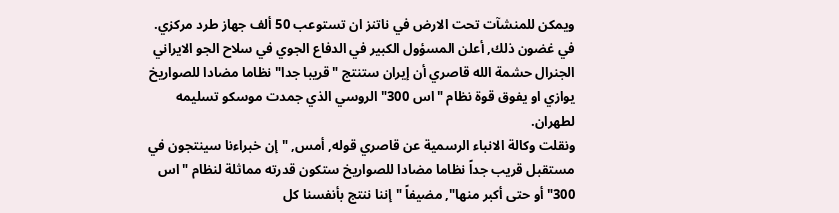ويمكن للمنشآت تحت الارض في ناتنز ان تستوعب 50 ألف جهاز طرد مركزي.
في غضون ذلك, أعلن المسؤول الكبير في الدفاع الجوي في سلاح الجو الايراني الجنرال حشمة الله قاصري أن إيران ستنتج "قريبا جدا" نظاما مضادا للصواريخ يوازي او يفوق قوة نظام "اس 300" الروسي الذي جمدت موسكو تسليمه لطهران.
ونقلت وكالة الانباء الرسمية عن قاصري قوله, أمس, "إن خبراءنا سينتجون في مستقبل قريب جداً نظاما مضادا للصواريخ ستكون قدرته مماثلة لنظام "اس 300" أو حتى أكبر منها", مضيفاً "إننا ننتج بأنفسنا كل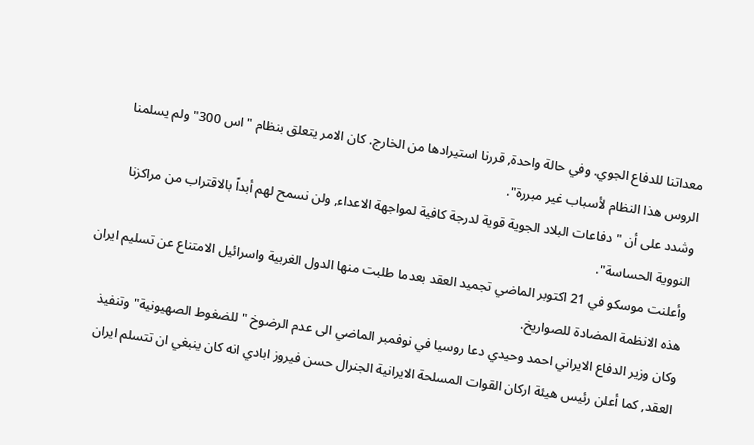معداتنا للدفاع الجوي. وفي حالة واحدة, قررنا استيرادها من الخارج. كان الامر يتعلق بنظام "اس 300" ولم يسلمنا الروس هذا النظام لأسباب غير مبررة".
وشدد على أن "دفاعات البلاد الجوية قوية لدرجة كافية لمواجهة الاعداء, ولن نسمح لهم أبداً بالاقتراب من مراكزنا النووية الحساسة".
وأعلنت موسكو في 21 اكتوبر الماضي تجميد العقد بعدما طلبت منها الدول الغربية واسرائيل الامتناع عن تسليم ايران هذه الانظمة المضادة للصواريخ.
وكان وزير الدفاع الايراني احمد وحيدي دعا روسيا في نوفمبر الماضي الى عدم الرضوخ "للضغوط الصهيونية" وتنفيذ العقد, كما أعلن رئيس هيئة اركان القوات المسلحة الايرانية الجنرال حسن فيروز ابادي انه كان ينبغي ان تتسلم ايران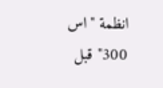انظمة "اس 300" قبل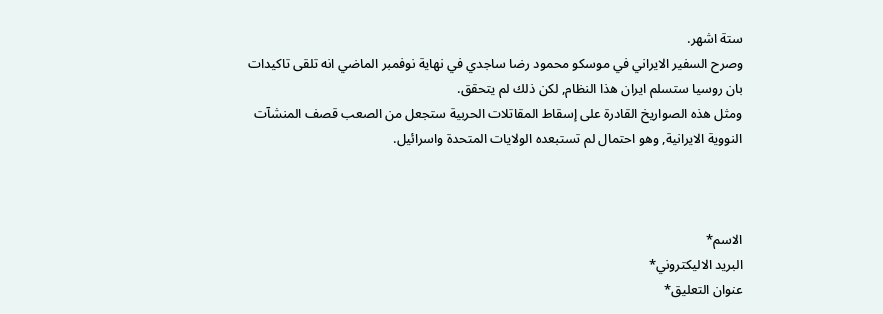ستة اشهر.
وصرح السفير الايراني في موسكو محمود رضا ساجدي في نهاية نوفمبر الماضي انه تلقى تاكيدات بان روسيا ستسلم ايران هذا النظام, لكن ذلك لم يتحقق.
ومثل هذه الصواريخ القادرة على إسقاط المقاتلات الحربية ستجعل من الصعب قصف المنشآت النووية الايرانية, وهو احتمال لم تستبعده الولايات المتحدة واسرائيل.



الاسم*
البريد الاليكتروني*
عنوان التعليق*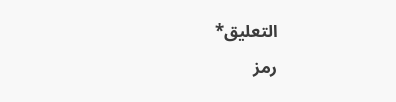التعليق*
رمز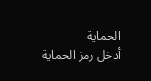الحماية
أدخل رمز الحماية